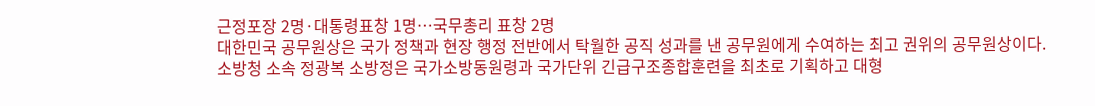근정포장 2명·대통령표창 1명…국무총리 표창 2명
대한민국 공무원상은 국가 정책과 현장 행정 전반에서 탁월한 공직 성과를 낸 공무원에게 수여하는 최고 권위의 공무원상이다.
소방청 소속 정광복 소방정은 국가소방동원령과 국가단위 긴급구조종합훈련을 최초로 기획하고 대형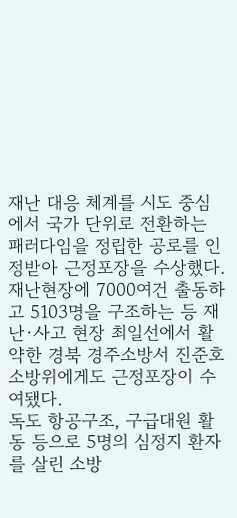재난 대응 체계를 시도 중심에서 국가 단위로 전환하는 패러다임을 정립한 공로를 인정받아 근정포장을 수상했다.
재난현장에 7000여건 출동하고 5103명을 구조하는 등 재난·사고 현장 최일선에서 활약한 경북 경주소방서 진준호 소방위에게도 근정포장이 수여됐다.
독도 항공구조, 구급대원 활동 등으로 5명의 심정지 환자를 살린 소방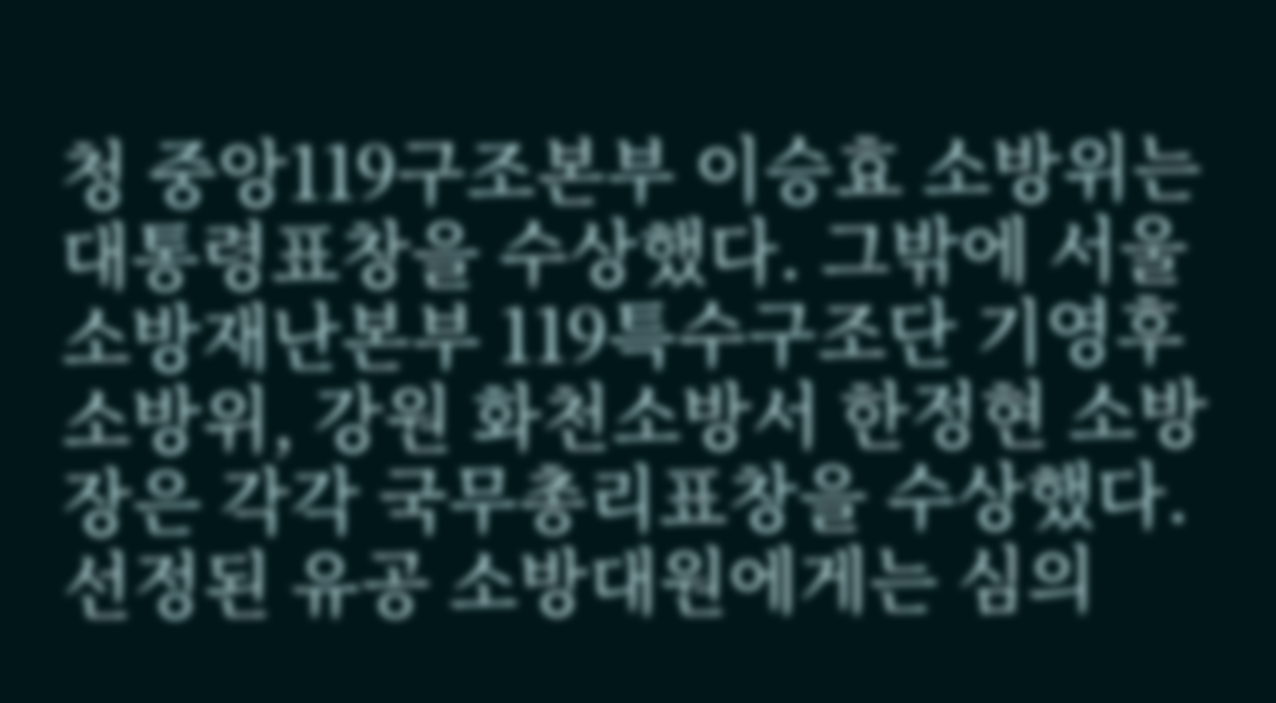청 중앙119구조본부 이승효 소방위는 대통령표창을 수상했다. 그밖에 서울소방재난본부 119특수구조단 기영후 소방위, 강원 화천소방서 한정현 소방장은 각각 국무총리표창을 수상했다.
선정된 유공 소방대원에게는 심의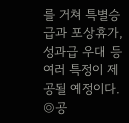를 거쳐 특별승급과 포상휴가, 성과급 우대 등 여러 특정이 제공될 예정이다.
◎공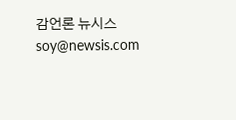감언론 뉴시스 soy@newsis.com